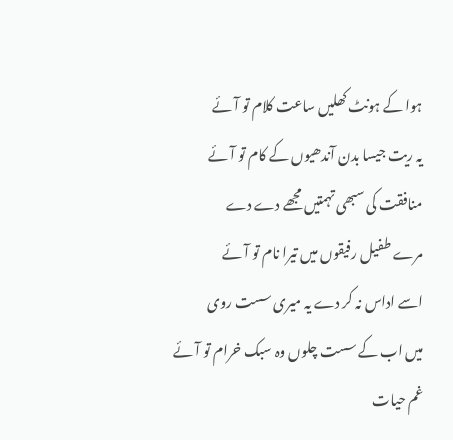ہوا کے ہونٹ کھلیں ساعت کلام تو آئے
یہ ریت جیسا بدن آندھیوں کے کام تو آئے
منافقت کی سبھی تہمتیں مجھے دے دے
مرے طفیل رفیقوں میں تیرا نام تو آئے
اسے اداس نہ کر دے یہ میری سست روی
میں اب کے سست چلوں وہ سبک خرام تو آئے
غم حیات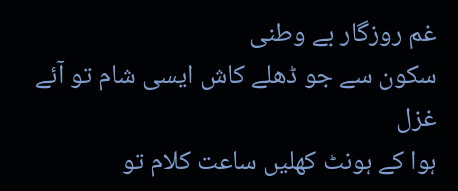غم روزگار بے وطنی
سکون سے جو ڈھلے کاش ایسی شام تو آئے
غزل
ہوا کے ہونٹ کھلیں ساعت کلام تو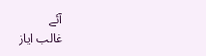آئے
غالب ایاز